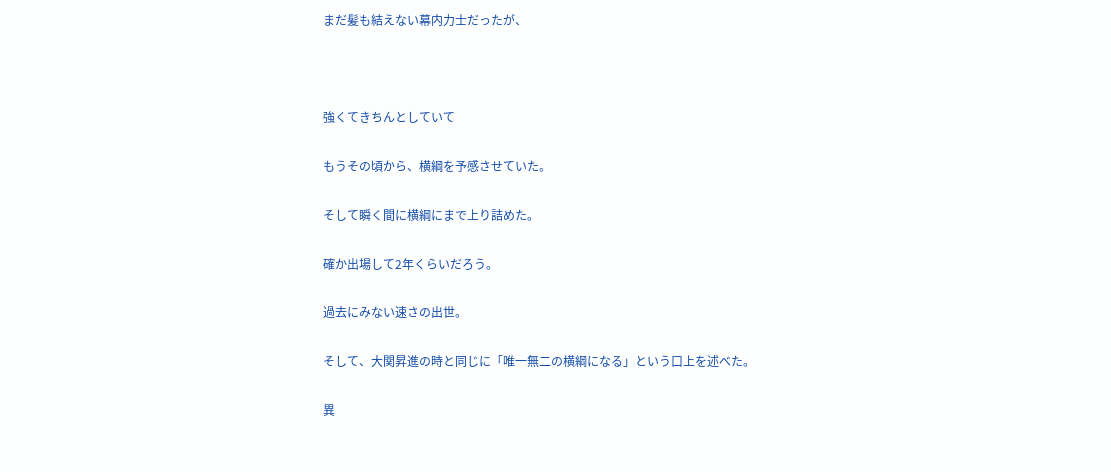まだ髪も結えない幕内力士だったが、



強くてきちんとしていて

もうその頃から、横綱を予感させていた。

そして瞬く間に横綱にまで上り詰めた。

確か出場して2年くらいだろう。

過去にみない速さの出世。

そして、大関昇進の時と同じに「唯一無二の横綱になる」という口上を述べた。

異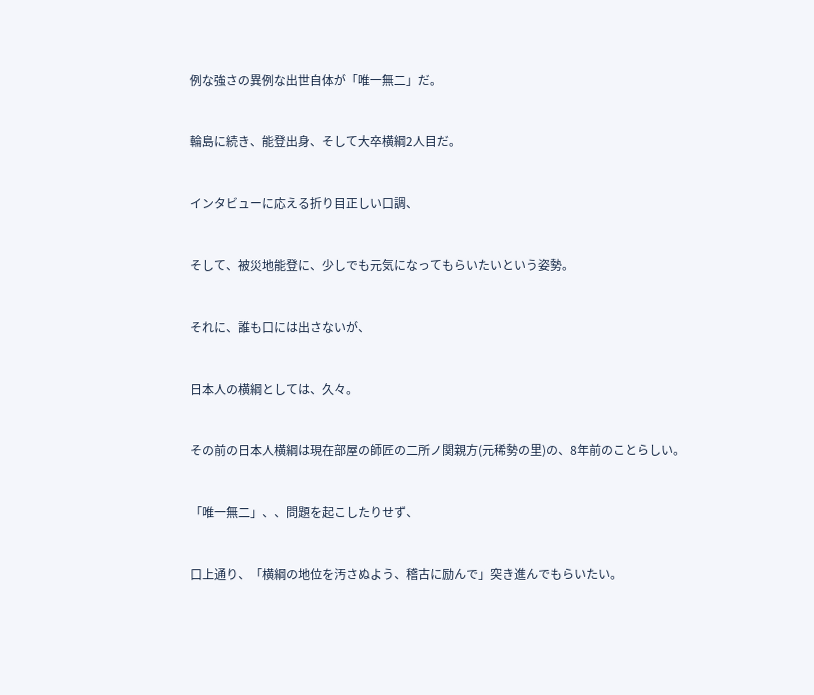例な強さの異例な出世自体が「唯一無二」だ。


輪島に続き、能登出身、そして大卒横綱2人目だ。


インタビューに応える折り目正しい口調、


そして、被災地能登に、少しでも元気になってもらいたいという姿勢。


それに、誰も口には出さないが、


日本人の横綱としては、久々。


その前の日本人横綱は現在部屋の師匠の二所ノ関親方(元稀勢の里)の、8年前のことらしい。


「唯一無二」、、問題を起こしたりせず、


口上通り、「横綱の地位を汚さぬよう、稽古に励んで」突き進んでもらいたい。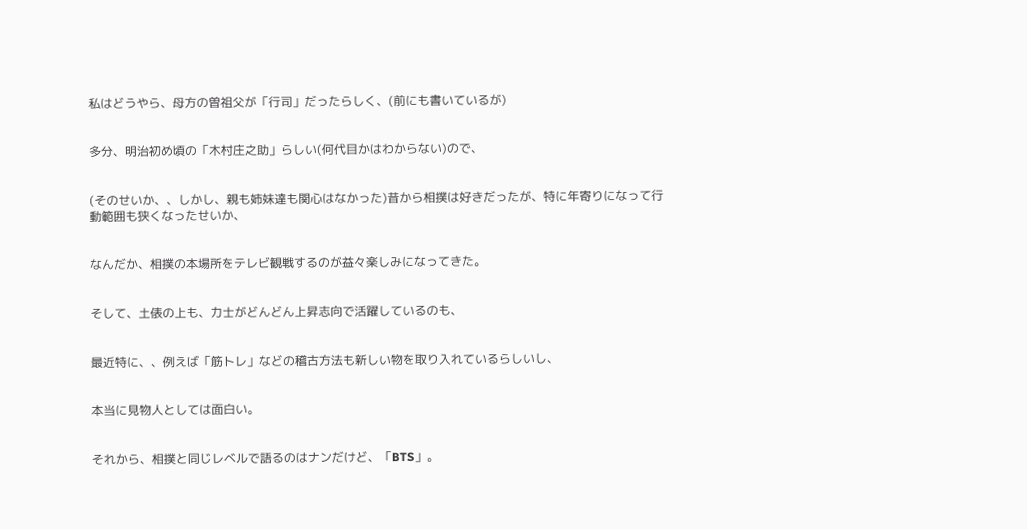私はどうやら、母方の曽祖父が「行司」だったらしく、(前にも書いているが)


多分、明治初め頃の「木村庄之助」らしい(何代目かはわからない)ので、


(そのせいか、、しかし、親も姉妹達も関心はなかった)昔から相撲は好きだったが、特に年寄りになって行動範囲も狭くなったせいか、


なんだか、相撲の本場所をテレビ観戦するのが益々楽しみになってきた。


そして、土俵の上も、力士がどんどん上昇志向で活躍しているのも、


最近特に、、例えば「筋トレ」などの稽古方法も新しい物を取り入れているらしいし、


本当に見物人としては面白い。


それから、相撲と同じレベルで語るのはナンだけど、「BTS」。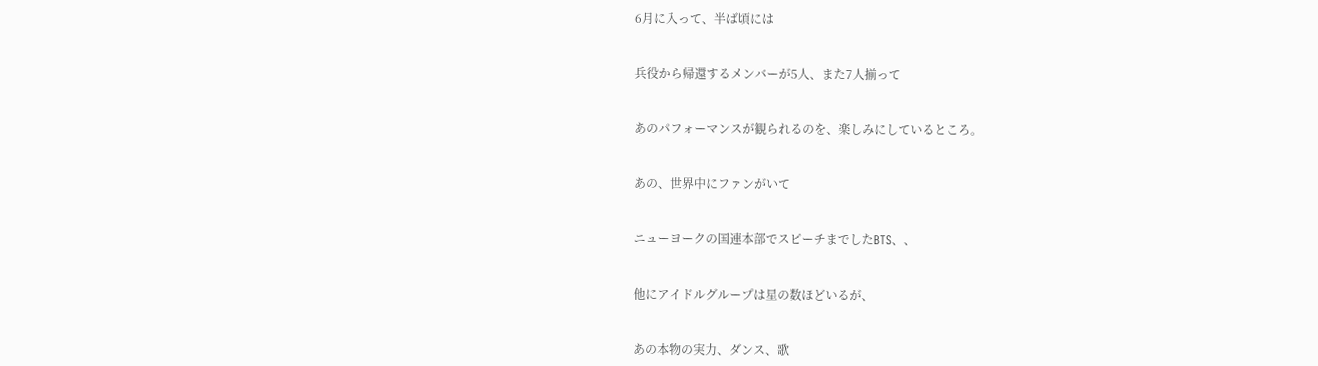6月に入って、半ば頃には


兵役から帰還するメンバーが5人、また7人揃って


あのパフォーマンスが観られるのを、楽しみにしているところ。


あの、世界中にファンがいて


ニューヨークの国連本部でスピーチまでしたBTS、、


他にアイドルグループは星の数ほどいるが、


あの本物の実力、ダンス、歌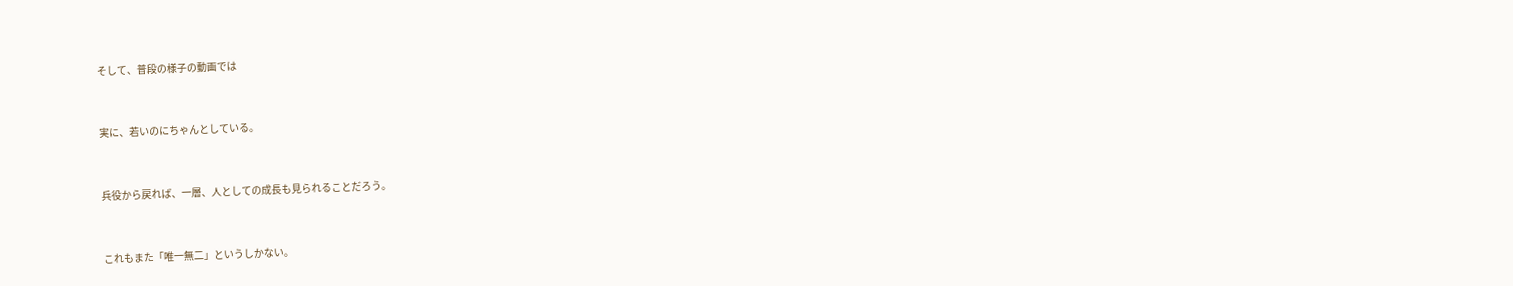そして、普段の様子の動画では


実に、若いのにちゃんとしている。


兵役から戻れば、一層、人としての成長も見られることだろう。


これもまた「唯一無二」というしかない。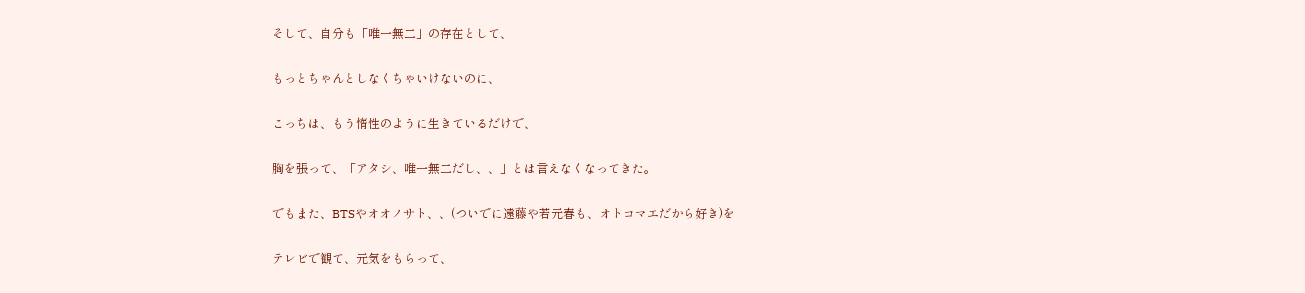そして、自分も「唯一無二」の存在として、


もっとちゃんとしなくちゃいけないのに、


こっちは、もう惰性のように生きているだけで、


胸を張って、「アタシ、唯一無二だし、、」とは言えなくなってきた。


でもまた、BTSやオオノサト、、(ついでに遠藤や若元春も、オトコマエだから好き)を


テレビで観て、元気をもらって、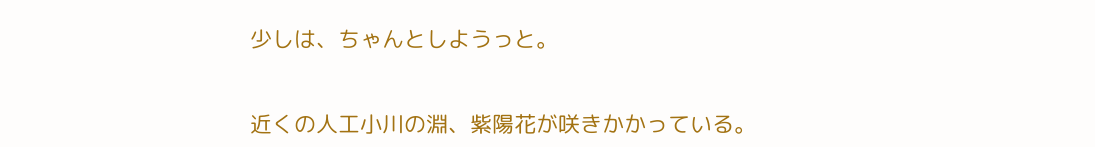少しは、ちゃんとしようっと。


近くの人工小川の淵、紫陽花が咲きかかっている。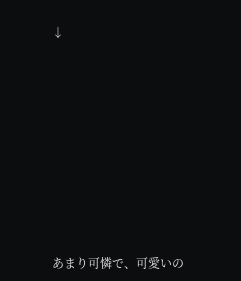↓










あまり可憐で、可愛いの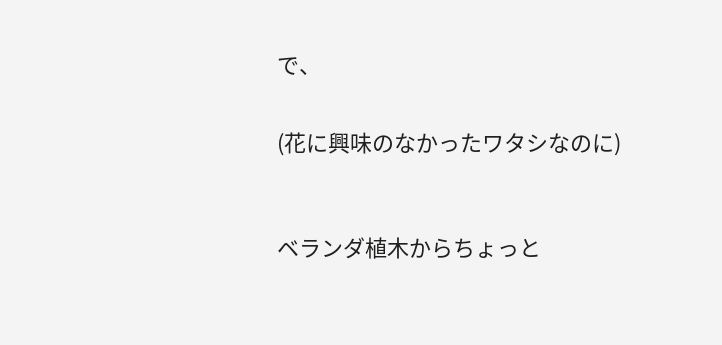で、


(花に興味のなかったワタシなのに)



ベランダ植木からちょっと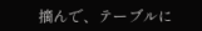摘んで、テーブルに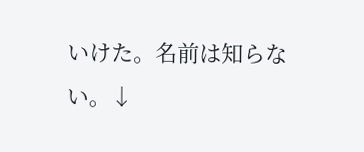いけた。名前は知らない。↓